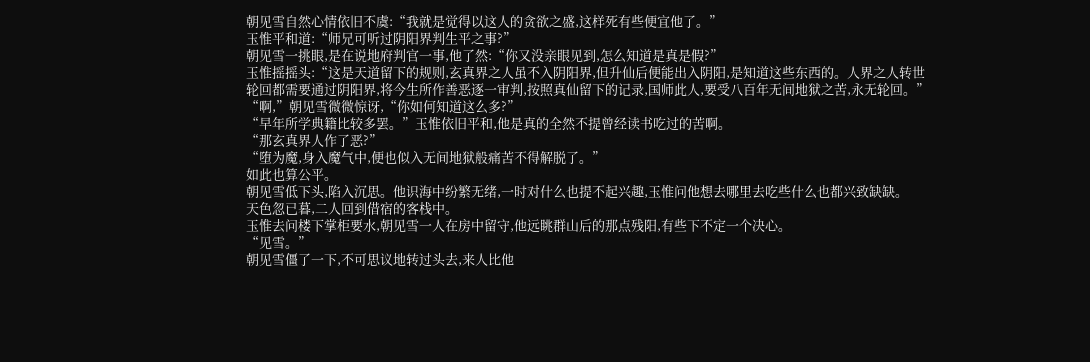朝见雪自然心情依旧不虞:“我就是觉得以这人的贪欲之盛,这样死有些便宜他了。”
玉惟平和道:“师兄可听过阴阳界判生平之事?”
朝见雪一挑眼,是在说地府判官一事,他了然:“你又没亲眼见到,怎么知道是真是假?”
玉惟摇摇头:“这是天道留下的规则,玄真界之人虽不入阴阳界,但升仙后便能出入阴阳,是知道这些东西的。人界之人转世轮回都需要通过阴阳界,将今生所作善恶逐一审判,按照真仙留下的记录,国师此人,要受八百年无间地狱之苦,永无轮回。”
“啊,”朝见雪微微惊讶,“你如何知道这么多?”
“早年所学典籍比较多罢。”玉惟依旧平和,他是真的全然不提曾经读书吃过的苦啊。
“那玄真界人作了恶?”
“堕为魔,身入魔气中,便也似入无间地狱般痛苦不得解脱了。”
如此也算公平。
朝见雪低下头,陷入沉思。他识海中纷繁无绪,一时对什么也提不起兴趣,玉惟问他想去哪里去吃些什么也都兴致缺缺。
天色忽已暮,二人回到借宿的客栈中。
玉惟去问楼下掌柜要水,朝见雪一人在房中留守,他远眺群山后的那点残阳,有些下不定一个决心。
“见雪。”
朝见雪僵了一下,不可思议地转过头去,来人比他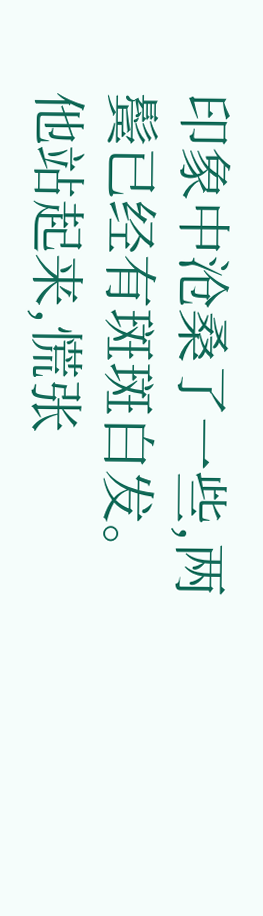印象中沧桑了一些,两鬓已经有斑斑白发。
他站起来,慌张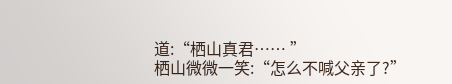道:“栖山真君…… ”
栖山微微一笑:“怎么不喊父亲了?”